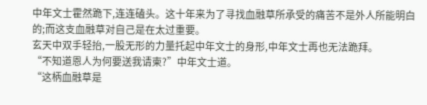中年文士霍然跪下,连连磕头。这十年来为了寻找血融草所承受的痛苦不是外人所能明白的;而这支血融草对自己是在太过重要。
玄天中双手轻抬,一股无形的力量托起中年文士的身形,中年文士再也无法跪拜。
“不知道恩人为何要送我请柬?”中年文士道。
“这柄血融草是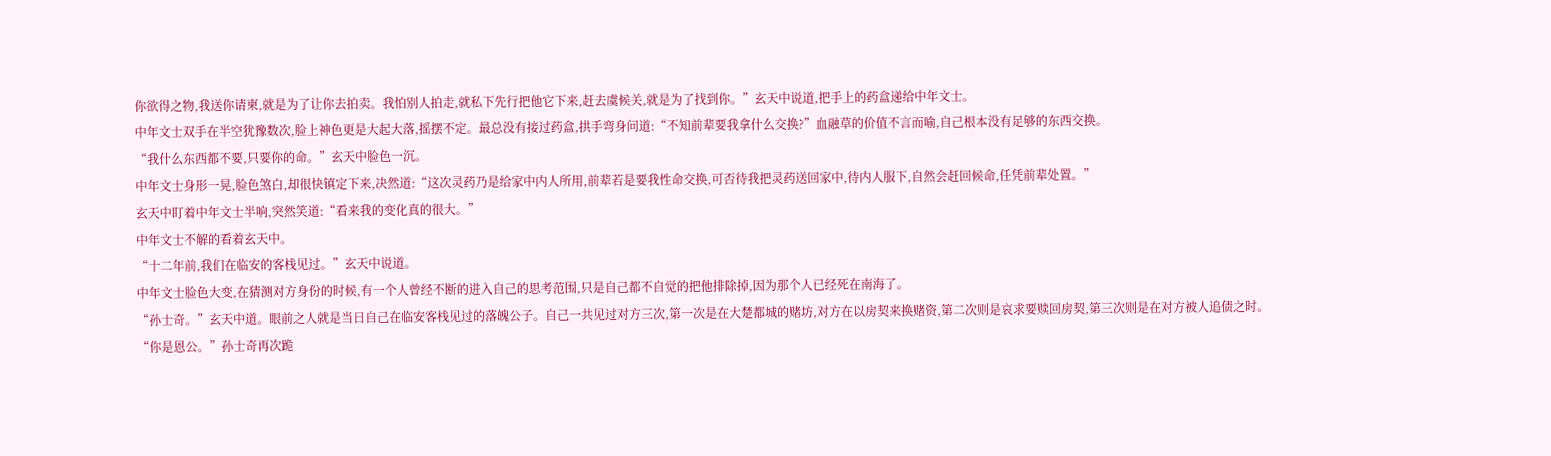你欲得之物,我送你请柬,就是为了让你去拍卖。我怕别人拍走,就私下先行把他它下来,赶去虞候关,就是为了找到你。”玄天中说道,把手上的药盒递给中年文士。
中年文士双手在半空犹豫数次,脸上神色更是大起大落,摇摆不定。最总没有接过药盒,拱手弯身问道:“不知前辈要我拿什么交换?”血融草的价值不言而喻,自己根本没有足够的东西交换。
“我什么东西都不要,只要你的命。”玄天中脸色一沉。
中年文士身形一晃,脸色煞白,却很快镇定下来,决然道:“这次灵药乃是给家中内人所用,前辈若是要我性命交换,可否待我把灵药送回家中,待内人服下,自然会赶回候命,任凭前辈处置。”
玄天中盯着中年文士半响,突然笑道:“看来我的变化真的很大。”
中年文士不解的看着玄天中。
“十二年前,我们在临安的客栈见过。”玄天中说道。
中年文士脸色大变,在猜测对方身份的时候,有一个人曾经不断的进入自己的思考范围,只是自己都不自觉的把他排除掉,因为那个人已经死在南海了。
“孙士奇。”玄天中道。眼前之人就是当日自己在临安客栈见过的落魄公子。自己一共见过对方三次,第一次是在大楚都城的赌坊,对方在以房契来换赌资,第二次则是哀求要赎回房契,第三次则是在对方被人追债之时。
“你是恩公。”孙士奇再次跪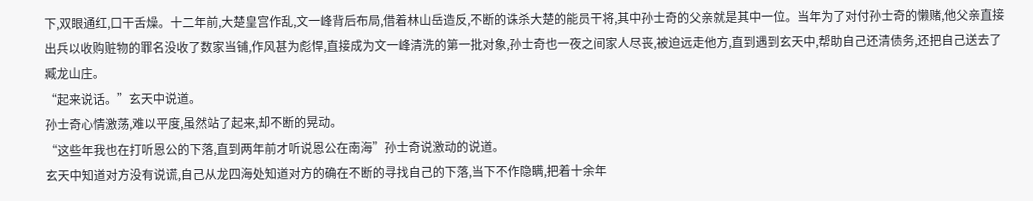下,双眼通红,口干舌燥。十二年前,大楚皇宫作乱,文一峰背后布局,借着林山岳造反,不断的诛杀大楚的能员干将,其中孙士奇的父亲就是其中一位。当年为了对付孙士奇的懒赌,他父亲直接出兵以收购赃物的罪名没收了数家当铺,作风甚为彪悍,直接成为文一峰清洗的第一批对象,孙士奇也一夜之间家人尽丧,被迫远走他方,直到遇到玄天中,帮助自己还清债务,还把自己送去了臧龙山庄。
“起来说话。”玄天中说道。
孙士奇心情激荡,难以平度,虽然站了起来,却不断的晃动。
“这些年我也在打听恩公的下落,直到两年前才听说恩公在南海”孙士奇说激动的说道。
玄天中知道对方没有说谎,自己从龙四海处知道对方的确在不断的寻找自己的下落,当下不作隐瞒,把着十余年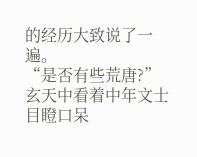的经历大致说了一遍。
“是否有些荒唐?”玄天中看着中年文士目瞪口呆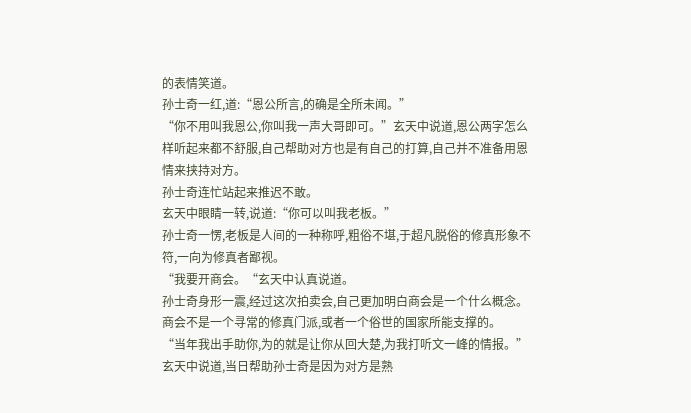的表情笑道。
孙士奇一红,道:“恩公所言,的确是全所未闻。”
“你不用叫我恩公,你叫我一声大哥即可。”玄天中说道,恩公两字怎么样听起来都不舒服,自己帮助对方也是有自己的打算,自己并不准备用恩情来挟持对方。
孙士奇连忙站起来推迟不敢。
玄天中眼睛一转,说道:“你可以叫我老板。”
孙士奇一愣,老板是人间的一种称呼,粗俗不堪,于超凡脱俗的修真形象不符,一向为修真者鄙视。
“我要开商会。“玄天中认真说道。
孙士奇身形一震,经过这次拍卖会,自己更加明白商会是一个什么概念。商会不是一个寻常的修真门派,或者一个俗世的国家所能支撑的。
“当年我出手助你,为的就是让你从回大楚,为我打听文一峰的情报。”玄天中说道,当日帮助孙士奇是因为对方是熟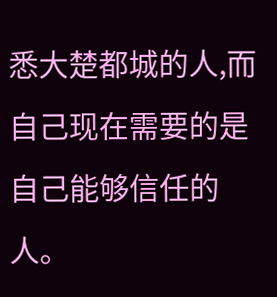悉大楚都城的人,而自己现在需要的是自己能够信任的人。